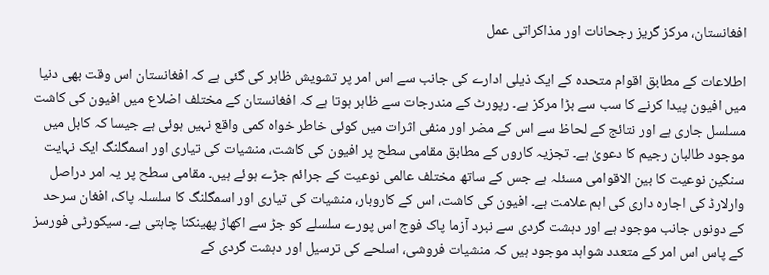افغانستان، مرکز گریز رجحانات اور مذاکراتی عمل

اطلاعات کے مطابق اقوام متحدہ کے ایک ذیلی ادارے کی جانب سے اس امر پر تشویش ظاہر کی گئی ہے کہ افغانستان اس وقت بھی دنیا میں افیون پیدا کرنے کا سب سے بڑا مرکز ہے۔ رپورٹ کے مندرجات سے ظاہر ہوتا ہے کہ افغانستان کے مختلف اضلاع میں افیون کی کاشت مسلسل جاری ہے اور نتائج کے لحاظ سے اس کے مضر اور منفی اثرات میں کوئی خاطر خواہ کمی واقع نہیں ہوئی ہے جیسا کہ کابل میں موجود طالبان رجیم کا دعویٰ ہے۔ تجزیہ کاروں کے مطابق مقامی سطح پر افیون کی کاشت، منشیات کی تیاری اور اسمگلنگ ایک نہایت سنگین نوعیت کا بین الاقوامی مسئلہ ہے جس کے ساتھ مختلف عالمی نوعیت کے جرائم جڑے ہوئے ہیں۔ مقامی سطح پر یہ امر دراصل وارلارڈ کی اجارہ داری کی اہم علامت ہے۔ افیون کی کاشت، اس کے کاروبار، منشیات کی تیاری اور اسمگلنگ کا سلسلہ پاک، افغان سرحد کے دونوں جانب موجود ہے اور دہشت گردی سے نبرد آزما پاک فوج اس پورے سلسلے کو جڑ سے اکھاڑ پھینکنا چاہتی ہے۔ سیکورٹی فورسز کے پاس اس امر کے متعدد شواہد موجود ہیں کہ منشیات فروشی، اسلحے کی ترسیل اور دہشت گردی کے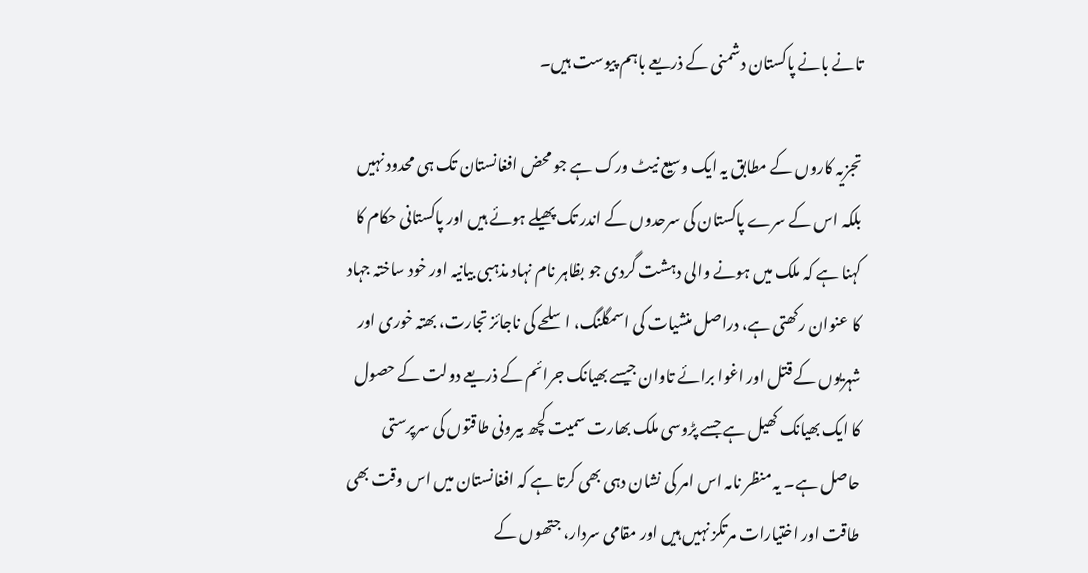تانے بانے پاکستان دشمنی کے ذریعے باہم پیوست ہیں۔

تجزیہ کاروں کے مطابق یہ ایک وسیع نیٹ ورک ہے جو محض افغانستان تک ہی محدود نہیں بلکہ اس کے سرے پاکستان کی سرحدوں کے اندر تک پھیلے ہوئے ہیں اور پاکستانی حکام کا کہنا ہے کہ ملک میں ہونے والی دہشت گردی جو بظاہر نام نہاد مذہبی بیانیہ اور خود ساختہ جہاد کا عنوان رکھتی ہے، دراصل منشیات کی اسمگلنگ، اسلحے کی ناجائز تجارت، بھتہ خوری اور شہریوں کے قتل اور اغوا برائے تاوان جیسے بھیانک جرائم کے ذریعے دولت کے حصول کا ایک بھیانک کھیل ہے جسے پڑوسی ملک بھارت سمیت کچھ بیرونی طاقتوں کی سرپرستی حاصل ہے۔ یہ منظر نامہ اس امر کی نشان دہی بھی کرتا ہے کہ افغانستان میں اس وقت بھی طاقت اور اختیارات مرتکز نہیں ہیں اور مقامی سردار، جتھوں کے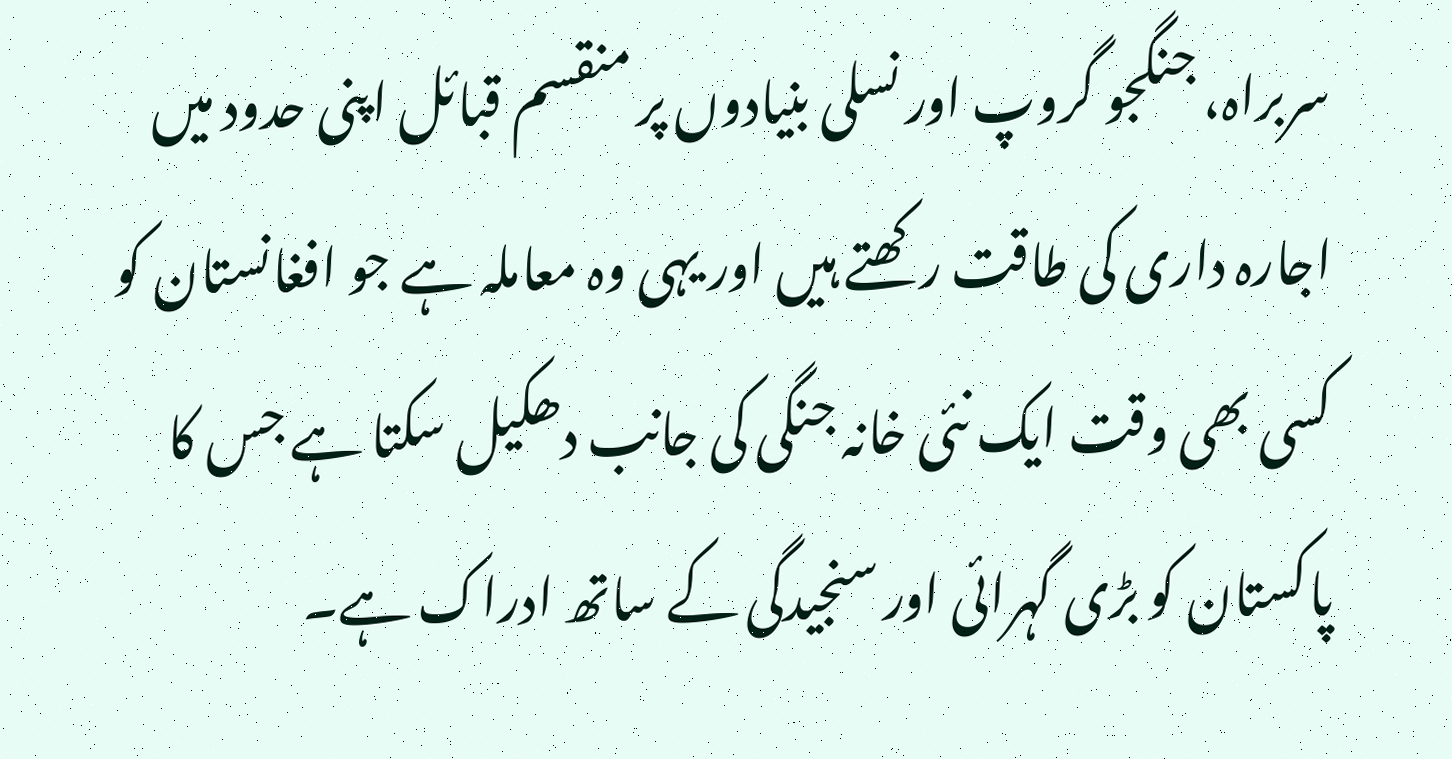سربراہ، جنگجو گروپ اور نسلی بنیادوں پر منقسم قبائل اپنی حدود میں اجارہ داری کی طاقت رکھتے ہیں اور یہی وہ معاملہ ہے جو افغانستان کو کسی بھی وقت ایک نئی خانہ جنگی کی جانب دھکیل سکتا ہے جس کا پاکستان کو بڑی گہرائی اور سنجیدگی کے ساتھ ادراک ہے۔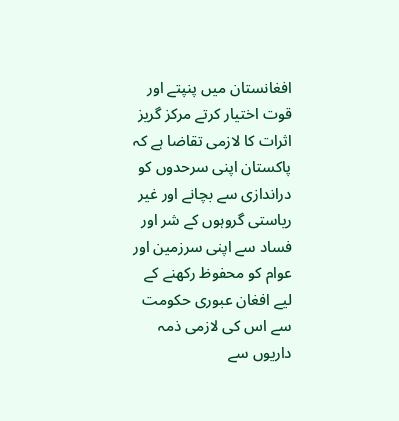افغانستان میں پنپتے اور قوت اختیار کرتے مرکز گریز اثرات کا لازمی تقاضا ہے کہ پاکستان اپنی سرحدوں کو دراندازی سے بچانے اور غیر ریاستی گروہوں کے شر اور فساد سے اپنی سرزمین اور عوام کو محفوظ رکھنے کے لیے افغان عبوری حکومت سے اس کی لازمی ذمہ داریوں سے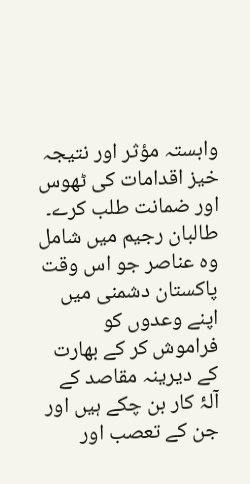وابستہ مؤثر اور نتیجہ خیز اقدامات کی ٹھوس اور ضمانت طلب کرے۔ طالبان رجیم میں شامل وہ عناصر جو اس وقت پاکستان دشمنی میں اپنے وعدوں کو فراموش کر کے بھارت کے دیرینہ مقاصد کے آلۂ کار بن چکے ہیں اور جن کے تعصب اور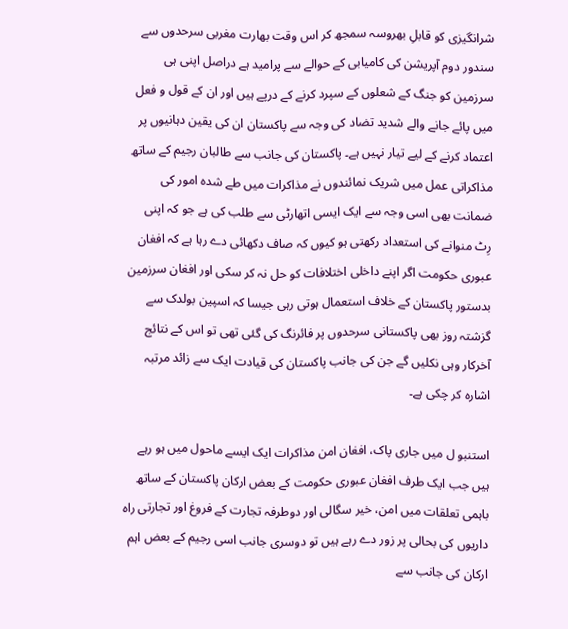شرانگیزی کو قابلِ بھروسہ سمجھ کر اس وقت بھارت مغربی سرحدوں سے سندور دوم آپریشن کی کامیابی کے حوالے سے پرامید ہے دراصل اپنی ہی سرزمین کو جنگ کے شعلوں کے سپرد کرنے کے درپے ہیں اور ان کے قول و فعل میں پائے جانے والے شدید تضاد کی وجہ سے پاکستان ان کی یقین دہانیوں پر اعتماد کرنے کے لیے تیار نہیں ہے۔ پاکستان کی جانب سے طالبان رجیم کے ساتھ مذاکراتی عمل میں شریک نمائندوں نے مذاکرات میں طے شدہ امور کی ضمانت بھی اسی وجہ سے ایک ایسی اتھارٹی سے طلب کی ہے جو کہ اپنی رِٹ منوانے کی استعداد رکھتی ہو کیوں کہ صاف دکھائی دے رہا ہے کہ افغان عبوری حکومت اگر اپنے داخلی اختلافات کو حل نہ کر سکی اور افغان سرزمین بدستور پاکستان کے خلاف استعمال ہوتی رہی جیسا کہ اسپین بولدک سے گزشتہ روز بھی پاکستانی سرحدوں پر فائرنگ کی گئی تھی تو اس کے نتائج آخرکار وہی نکلیں گے جن کی جانب پاکستان کی قیادت ایک سے زائد مرتبہ اشارہ کر چکی ہے۔

استنبو ل میں جاری پاک، افغان امن مذاکرات ایک ایسے ماحول میں ہو رہے ہیں جب ایک طرف افغان عبوری حکومت کے بعض ارکان پاکستان کے ساتھ باہمی تعلقات میں امن، خیر سگالی اور دوطرفہ تجارت کے فروغ اور تجارتی راہ داریوں کی بحالی پر زور دے رہے ہیں تو دوسری جانب اسی رجیم کے بعض اہم ارکان کی جانب سے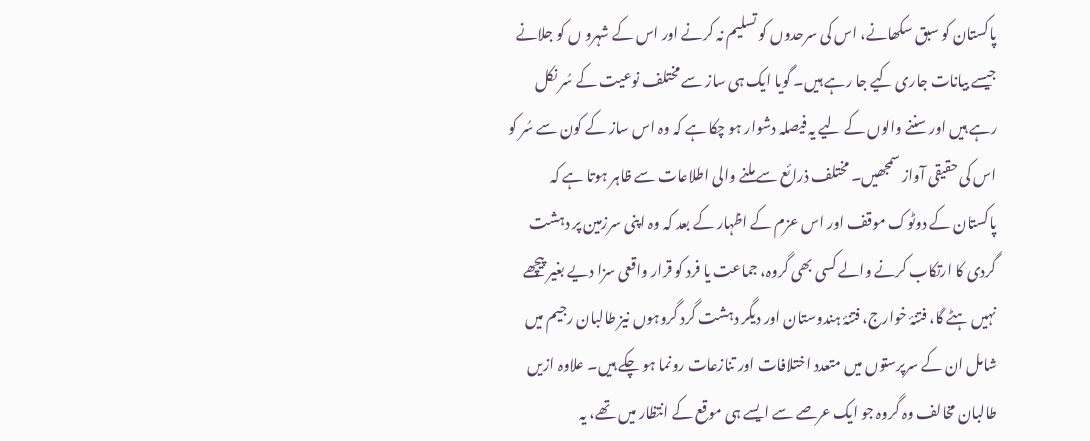پاکستان کو سبق سکھانے، اس کی سرحدوں کو تسلیم نہ کرنے اور اس کے شہرو ں کو جلانے جیسے بیانات جاری کیے جا رہے ہیں۔ گویا ایک ہی ساز سے مختلف نوعیت کے سُر نکل رہے ہیں اور سننے والوں کے لیے یہ فیصلہ دشوار ہو چکا ہے کہ وہ اس ساز کے کون سے سُر کو اس کی حقیقی آواز سمجھیں۔ مختلف ذرائع سے ملنے والی اطلاعات سے ظاہر ہوتا ہے کہ پاکستان کے دوٹوک موقف اور اس عزم کے اظہار کے بعد کہ وہ اپنی سرزمین پر دہشت گردی کا ارتکاب کرنے والے کسی بھی گروہ، جماعت یا فرد کو قرار واقعی سزا دیے بغیر پیچھے نہیں ہٹے گا، فتنۂ خوارج، فتنۂ ہندوستان اور دیگر دہشت گرد گروہوں نیز طالبان رجیم میں شامل ان کے سرپرستوں میں متعدد اختلافات اور تنازعات رونما ہو چکے ہیں۔ علاوہ ازیں طالبان مخالف وہ گروہ جو ایک عرصے سے ایسے ہی موقع کے انتظار میں تھے، یہ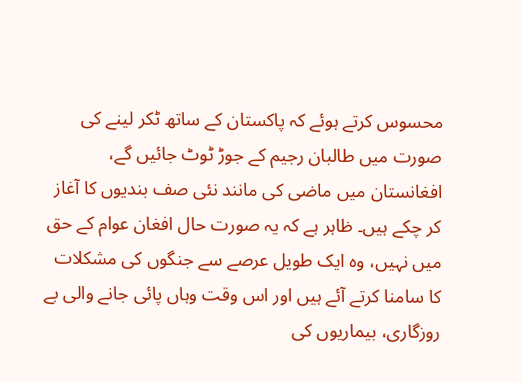محسوس کرتے ہوئے کہ پاکستان کے ساتھ ٹکر لینے کی صورت میں طالبان رجیم کے جوڑ ٹوٹ جائیں گے، افغانستان میں ماضی کی مانند نئی صف بندیوں کا آغاز کر چکے ہیں۔ ظاہر ہے کہ یہ صورت حال افغان عوام کے حق میں نہیں، وہ ایک طویل عرصے سے جنگوں کی مشکلات کا سامنا کرتے آئے ہیں اور اس وقت وہاں پائی جانے والی بے روزگاری، بیماریوں کی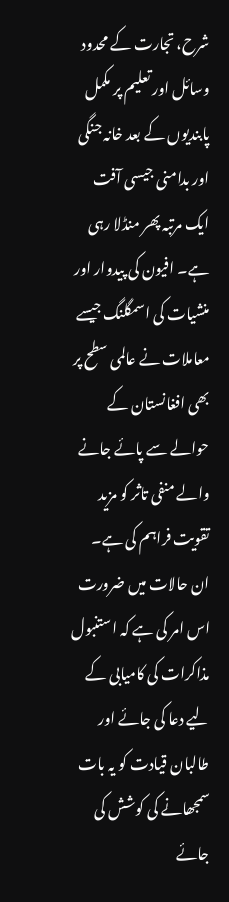شرح، تجارت کے محدود وسائل اور تعلیم پر مکمل پابندیوں کے بعد خانہ جنگی اور بدامنی جیسی آفت ایک مرتبہ پھر منڈلا رہی ہے۔ افیون کی پیدوار اور منشیات کی اسمگلنگ جیسے معاملات نے عالمی سطح پر بھی افغانستان کے حوالے سے پائے جانے والے منفی تاثر کو مزید تقویت فراہم کی ہے۔ ان حالات میں ضرورت اس امر کی ہے کہ استنبول مذاکرات کی کامیابی کے لیے دعا کی جائے اور طالبان قیادت کو یہ بات سمجھانے کی کوشش کی جائے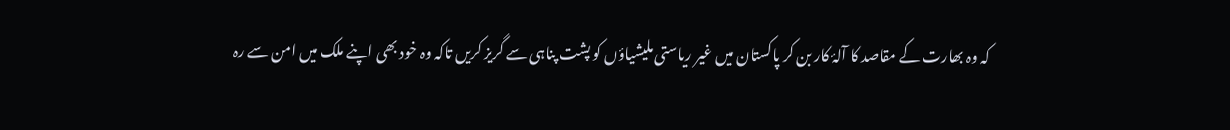کہ وہ بھارت کے مقاصد کا آلۂ کار بن کر پاکستان میں غیر ریاستی ملیشیاؤں کو پشت پناہی سے گریز کریں تاکہ وہ خود بھی اپنے ملک میں امن سے رہ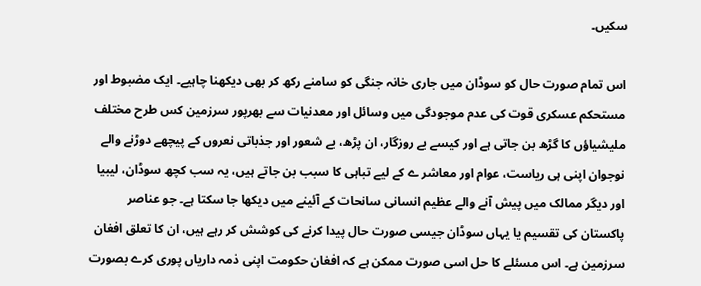سکیں۔

اس تمام صورت حال کو سوڈان میں جاری خانہ جنگی کو سامنے رکھ کر بھی دیکھنا چاہیے۔ ایک مضبوط اور مستحکم عسکری قوت کی عدم موجودگی میں وسائل اور معدنیات سے بھرپور سرزمین کس طرح مختلف ملیشیاؤں کا گڑھ بن جاتی ہے اور کیسے بے روزگار، ان پڑھ، بے شعور اور جذباتی نعروں کے پیچھے دوڑنے والے نوجوان اپنی ہی ریاست، عوام اور معاشر ے کے لیے تباہی کا سبب بن جاتے ہیں، یہ سب کچھ سوڈان، لیبیا اور دیگر ممالک میں پیش آنے والے عظیم انسانی سانحات کے آئینے میں دیکھا جا سکتا ہے۔ جو عناصر پاکستان کی تقسیم یا یہاں سوڈان جیسی صورت حال پیدا کرنے کی کوشش کر رہے ہیں، ان کا تعلق افغان سرزمین ہے۔ اس مسئلے کا حل اسی صورت ممکن ہے کہ افغان حکومت اپنی ذمہ داریاں پوری کرے بصورت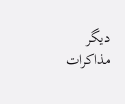دیگر مذاکرات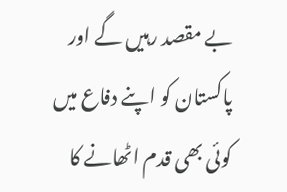بے مقصد رہیں گے اور پاکستان کو اپنے دفاع میں کوئی بھی قدم اٹھانے کا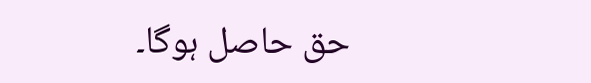حق حاصل ہوگا۔